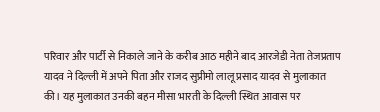परिवार और पार्टी से निकाले जाने के करीब आठ महीने बाद आरजेडी नेता तेजप्रताप यादव ने दिल्ली में अपने पिता और राजद सुप्रीमो लालू प्रसाद यादव से मुलाकात की। यह मुलाकात उनकी बहन मीसा भारती के दिल्ली स्थित आवास पर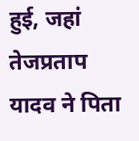हुई, जहां तेजप्रताप यादव ने पिता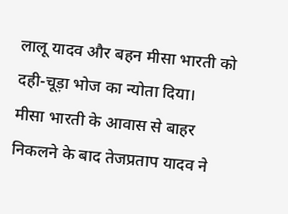लालू यादव और बहन मीसा भारती को दही-चूड़ा भोज का न्योता दिया।
मीसा भारती के आवास से बाहर निकलने के बाद तेजप्रताप यादव ने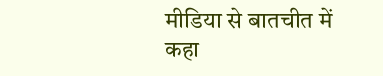मीडिया से बातचीत में कहा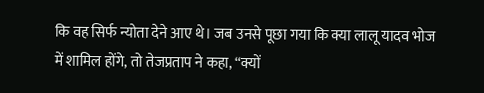कि वह सिर्फ न्योता देने आए थे। जब उनसे पूछा गया कि क्या लालू यादव भोज में शामिल होंगे, तो तेजप्रताप ने कहा, “क्यों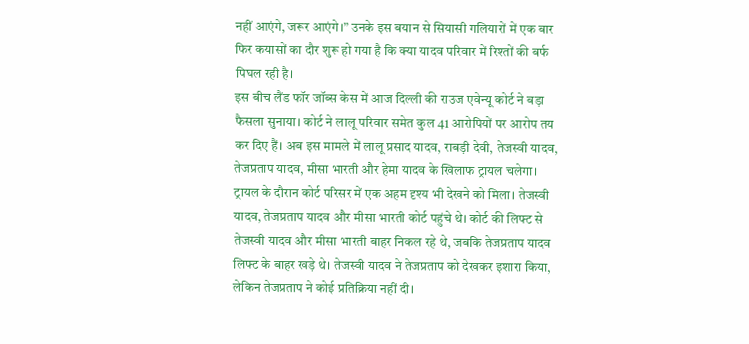नहीं आएंगे, जरूर आएंगे।” उनके इस बयान से सियासी गलियारों में एक बार फिर कयासों का दौर शुरू हो गया है कि क्या यादव परिवार में रिश्तों की बर्फ पिघल रही है।
इस बीच लैंड फॉर जॉब्स केस में आज दिल्ली की राउज एवेन्यू कोर्ट ने बड़ा फैसला सुनाया। कोर्ट ने लालू परिवार समेत कुल 41 आरोपियों पर आरोप तय कर दिए हैं। अब इस मामले में लालू प्रसाद यादव, राबड़ी देवी, तेजस्वी यादव, तेजप्रताप यादव, मीसा भारती और हेमा यादव के खिलाफ ट्रायल चलेगा।
ट्रायल के दौरान कोर्ट परिसर में एक अहम दृश्य भी देखने को मिला। तेजस्वी यादव, तेजप्रताप यादव और मीसा भारती कोर्ट पहुंचे थे। कोर्ट की लिफ्ट से तेजस्वी यादव और मीसा भारती बाहर निकल रहे थे, जबकि तेजप्रताप यादव लिफ्ट के बाहर खड़े थे। तेजस्वी यादव ने तेजप्रताप को देखकर इशारा किया, लेकिन तेजप्रताप ने कोई प्रतिक्रिया नहीं दी।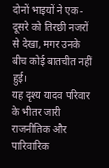दोनों भाइयों ने एक-दूसरे को तिरछी नजरों से देखा, मगर उनके बीच कोई बातचीत नहीं हुई।
यह दृश्य यादव परिवार के भीतर जारी राजनीतिक और पारिवारिक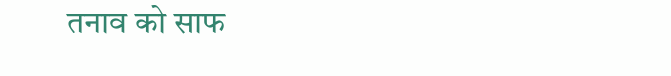तनाव को साफ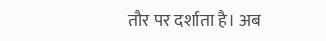तौर पर दर्शाता है। अब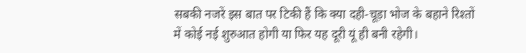सबकी नजरें इस बात पर टिकी हैं कि क्या दही-चूड़ा भोज के बहाने रिश्तों में कोई नई शुरुआत होगी या फिर यह दूरी यूं ही बनी रहेगी।